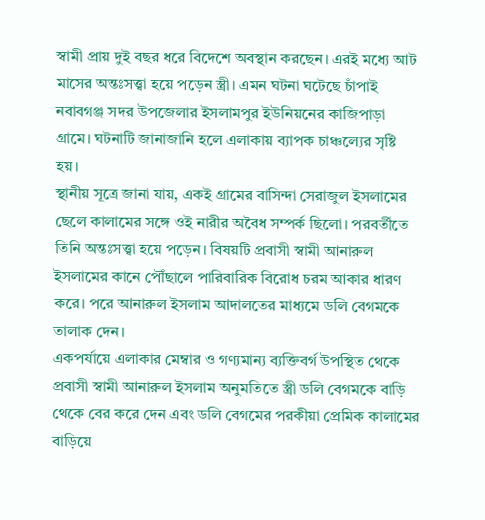স্বামী প্রায় দুই বছর ধরে বিদেশে অবস্থান করছেন। এরই মধ্যে আট মাসের অন্তঃসত্ত্বা হয়ে পড়েন স্ত্রী। এমন ঘটনা ঘটেছে চাঁপাই নবাবগঞ্জ সদর উপজেলার ইসলামপুর ইউনিয়নের কাজিপাড়া গ্রামে। ঘটনাটি জানাজানি হলে এলাকায় ব্যাপক চাঞ্চল্যের সৃষ্টি হয়।
স্থানীয় সূত্রে জানা যায়, একই গ্রামের বাসিন্দা সেরাজুল ইসলামের ছেলে কালামের সঙ্গে ওই নারীর অবৈধ সম্পর্ক ছিলো। পরবর্তীতে তিনি অন্তঃসত্ত্বা হয়ে পড়েন। বিষয়টি প্রবাসী স্বামী আনারুল ইসলামের কানে পৌঁছালে পারিবারিক বিরোধ চরম আকার ধারণ করে। পরে আনারুল ইসলাম আদালতের মাধ্যমে ডলি বেগমকে তালাক দেন।
একপর্যায়ে এলাকার মেম্বার ও গণ্যমান্য ব্যক্তিবর্গ উপস্থিত থেকে প্রবাসী স্বামী আনারুল ইসলাম অনুমতিতে স্ত্রী ডলি বেগমকে বাড়ি থেকে বের করে দেন এবং ডলি বেগমের পরকীয়া প্রেমিক কালামের বাড়িয়ে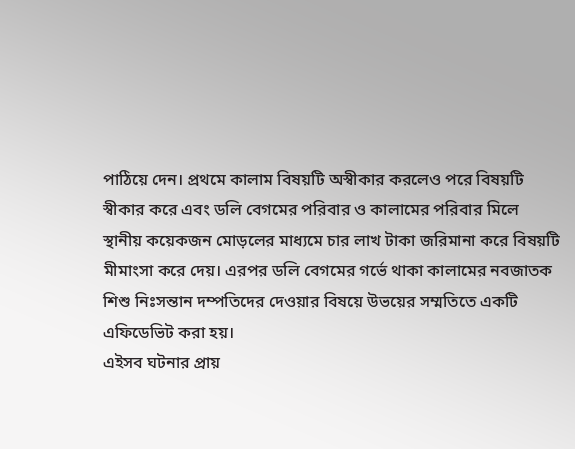পাঠিয়ে দেন। প্রথমে কালাম বিষয়টি অস্বীকার করলেও পরে বিষয়টি স্বীকার করে এবং ডলি বেগমের পরিবার ও কালামের পরিবার মিলে স্থানীয় কয়েকজন মোড়লের মাধ্যমে চার লাখ টাকা জরিমানা করে বিষয়টি মীমাংসা করে দেয়। এরপর ডলি বেগমের গর্ভে থাকা কালামের নবজাতক শিশু নিঃসন্তান দম্পতিদের দেওয়ার বিষয়ে উভয়ের সম্মতিতে একটি এফিডেভিট করা হয়।
এইসব ঘটনার প্রায়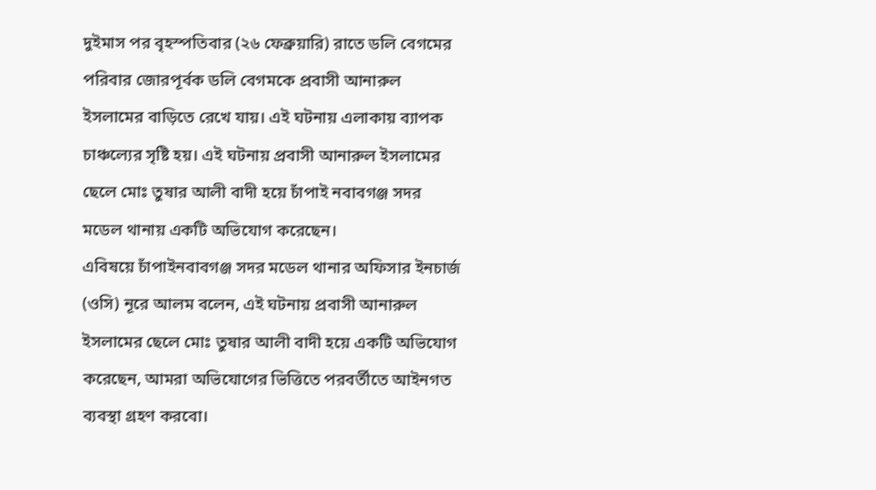দুইমাস পর বৃহস্পতিবার (২৬ ফেব্রুয়ারি) রাতে ডলি বেগমের পরিবার জোরপূর্বক ডলি বেগমকে প্রবাসী আনারুল ইসলামের বাড়িতে রেখে যায়। এই ঘটনায় এলাকায় ব্যাপক চাঞ্চল্যের সৃষ্টি হয়। এই ঘটনায় প্রবাসী আনারুল ইসলামের ছেলে মোঃ তুষার আলী বাদী হয়ে চাঁপাই নবাবগঞ্জ সদর মডেল থানায় একটি অভিযোগ করেছেন।
এবিষয়ে চাঁপাইনবাবগঞ্জ সদর মডেল থানার অফিসার ইনচার্জ (ওসি) নূরে আলম বলেন, এই ঘটনায় প্রবাসী আনারুল ইসলামের ছেলে মোঃ তুষার আলী বাদী হয়ে একটি অভিযোগ করেছেন, আমরা অভিযোগের ভিত্তিতে পরবর্তীতে আইনগত ব্যবস্থা গ্রহণ করবো।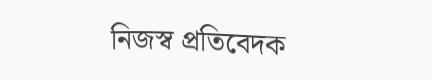নিজস্ব প্রতিবেদক